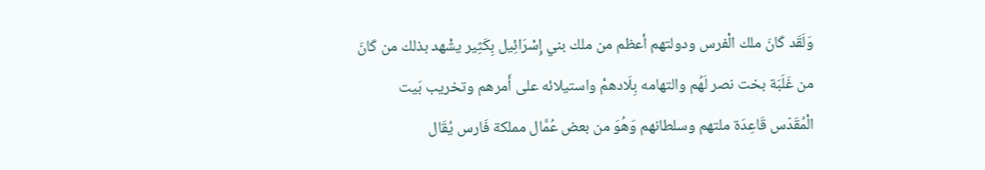وَلَقَد كَانَ ملك الْفرس ودولتهم أعظم من ملك بني إِسْرَائِيل بِكَثِير يشْهد بذلك من كَانَ من غَلَبَة بخت نصر لَهُم والتهامه بِلَادهمْ واستيلائه على أَمرهم وتخريب بَيت الْمُقَدّس قَاعِدَة ملتهم وسلطانهم وَهُوَ من بعض عُمَّال مملكة فَارس يُقَال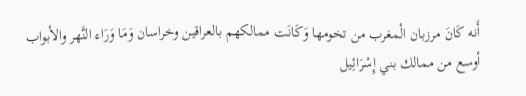أَنه كَانَ مرزبان الْمغرب من تخومها وَكَانَت ممالكهم بالعراقين وخراسان وَمَا وَرَاء النَّهر والأبواب أوسع من ممالك بني إِسْرَائِيل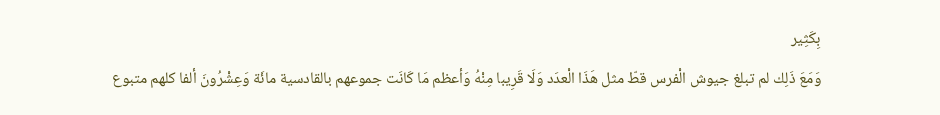بِكَثِير
وَمَعَ ذَلِك لم تبلغ جيوش الْفرس قطّ مثل هَذَا الْعدَد وَلَا قَرِيبا مِنْهُ وَأعظم مَا كَانَت جموعهم بالقادسية مائَة وَعِشْرُونَ ألفا كلهم متبوع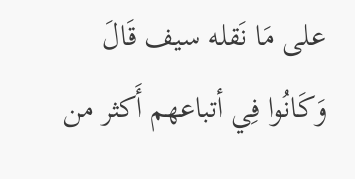على مَا نَقله سيف قَالَ وَكَانُوا فِي أتباعهم أَكثر من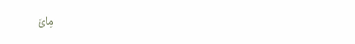مِائَ